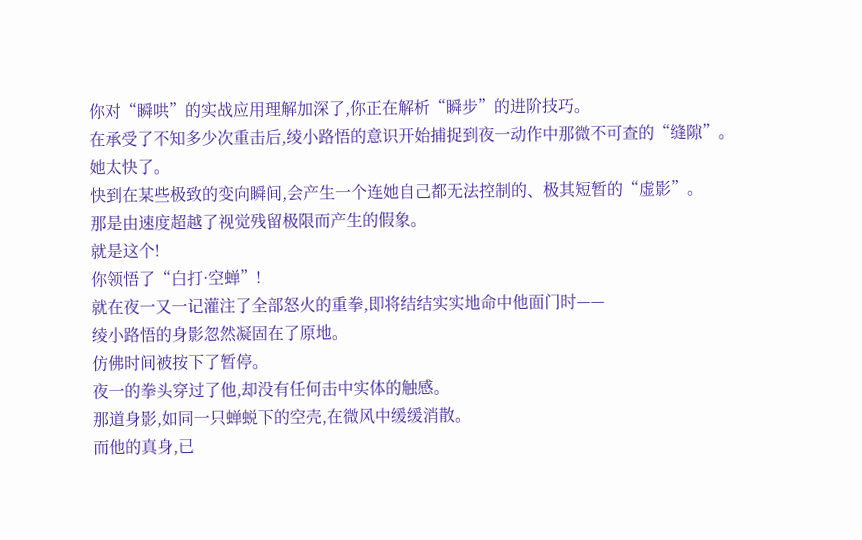你对“瞬哄”的实战应用理解加深了,你正在解析“瞬步”的进阶技巧。
在承受了不知多少次重击后,绫小路悟的意识开始捕捉到夜一动作中那微不可查的“缝隙”。
她太快了。
快到在某些极致的变向瞬间,会产生一个连她自己都无法控制的、极其短暂的“虚影”。
那是由速度超越了视觉残留极限而产生的假象。
就是这个!
你领悟了“白打·空蝉”!
就在夜一又一记灌注了全部怒火的重拳,即将结结实实地命中他面门时——
绫小路悟的身影忽然凝固在了原地。
仿佛时间被按下了暂停。
夜一的拳头穿过了他,却没有任何击中实体的触感。
那道身影,如同一只蝉蜕下的空壳,在微风中缓缓消散。
而他的真身,已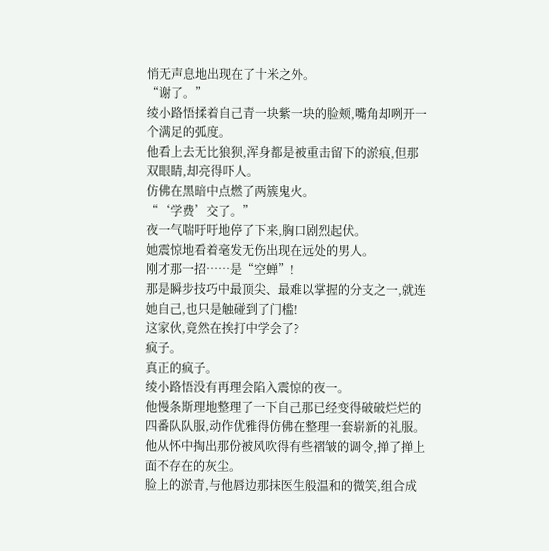悄无声息地出现在了十米之外。
“谢了。”
绫小路悟揉着自己青一块紫一块的脸颊,嘴角却咧开一个满足的弧度。
他看上去无比狼狈,浑身都是被重击留下的淤痕,但那双眼睛,却亮得吓人。
仿佛在黑暗中点燃了两簇鬼火。
“‘学费’交了。”
夜一气喘吁吁地停了下来,胸口剧烈起伏。
她震惊地看着毫发无伤出现在远处的男人。
刚才那一招……是“空蝉”!
那是瞬步技巧中最顶尖、最难以掌握的分支之一,就连她自己,也只是触碰到了门槛!
这家伙,竟然在挨打中学会了?
疯子。
真正的疯子。
绫小路悟没有再理会陷入震惊的夜一。
他慢条斯理地整理了一下自己那已经变得破破烂烂的四番队队服,动作优雅得仿佛在整理一套崭新的礼服。
他从怀中掏出那份被风吹得有些褶皱的调令,掸了掸上面不存在的灰尘。
脸上的淤青,与他唇边那抹医生般温和的微笑,组合成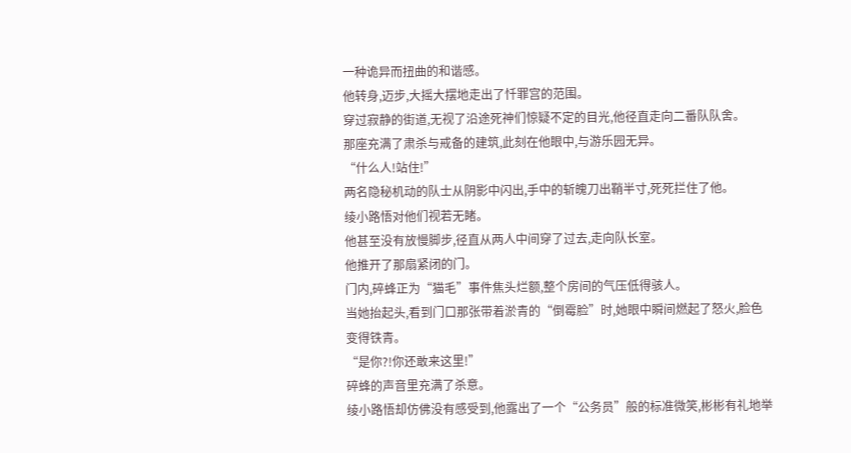一种诡异而扭曲的和谐感。
他转身,迈步,大摇大摆地走出了忏罪宫的范围。
穿过寂静的街道,无视了沿途死神们惊疑不定的目光,他径直走向二番队队舍。
那座充满了肃杀与戒备的建筑,此刻在他眼中,与游乐园无异。
“什么人!站住!”
两名隐秘机动的队士从阴影中闪出,手中的斩魄刀出鞘半寸,死死拦住了他。
绫小路悟对他们视若无睹。
他甚至没有放慢脚步,径直从两人中间穿了过去,走向队长室。
他推开了那扇紧闭的门。
门内,碎蜂正为“猫毛”事件焦头烂额,整个房间的气压低得骇人。
当她抬起头,看到门口那张带着淤青的“倒霉脸”时,她眼中瞬间燃起了怒火,脸色变得铁青。
“是你?!你还敢来这里!”
碎蜂的声音里充满了杀意。
绫小路悟却仿佛没有感受到,他露出了一个“公务员”般的标准微笑,彬彬有礼地举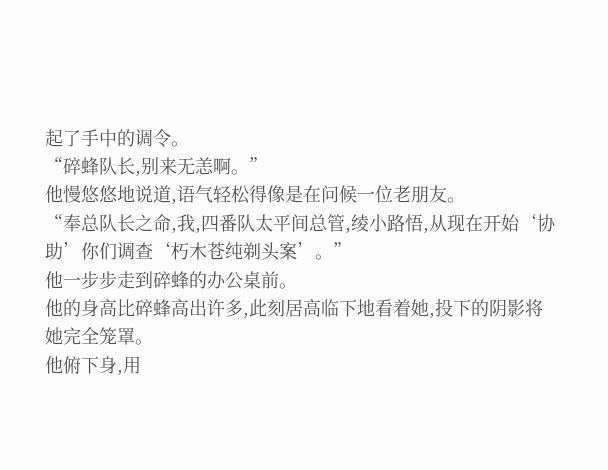起了手中的调令。
“碎蜂队长,别来无恙啊。”
他慢悠悠地说道,语气轻松得像是在问候一位老朋友。
“奉总队长之命,我,四番队太平间总管,绫小路悟,从现在开始‘协助’你们调查‘朽木苍纯剃头案’。”
他一步步走到碎蜂的办公桌前。
他的身高比碎蜂高出许多,此刻居高临下地看着她,投下的阴影将她完全笼罩。
他俯下身,用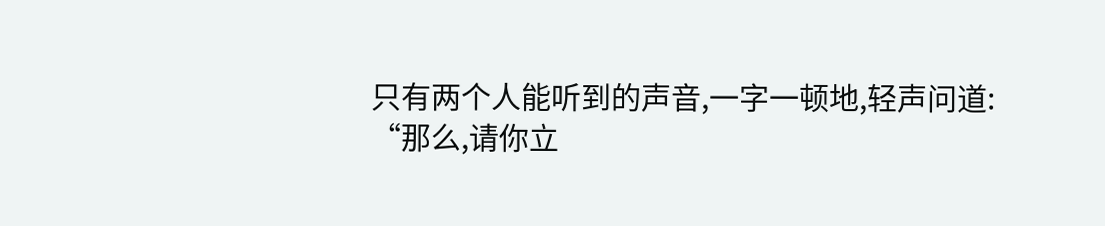只有两个人能听到的声音,一字一顿地,轻声问道:
“那么,请你立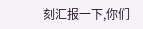刻汇报一下,你们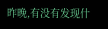昨晚,有没有发现什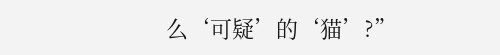么‘可疑’的‘猫’?”